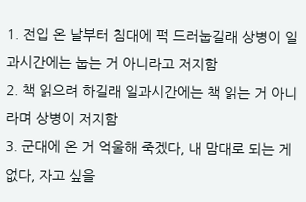1. 전입 온 날부터 침대에 퍽 드러눕길래 상병이 일과시간에는 눕는 거 아니라고 저지함
2. 책 읽으려 하길래 일과시간에는 책 읽는 거 아니라며 상병이 저지함
3. 군대에 온 거 억울해 죽겠다, 내 맘대로 되는 게 없다, 자고 싶을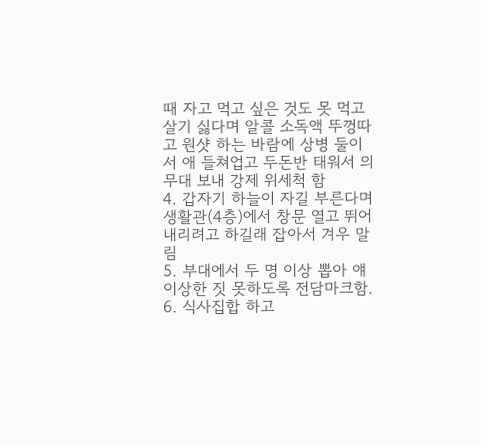때 자고 먹고 싶은 것도 못 먹고 살기 싫다며 알콜 소독액 뚜껑따고 원샷 하는 바람에 상병 둘이서 애 들쳐업고 두돈반 태워서 의무대 보내 강제 위세척 함
4. 갑자기 하늘이 자길 부른다며 생활관(4층)에서 창문 열고 뛰어내리려고 하길래 잡아서 겨우 말림
5. 부대에서 두 명 이상 뽑아 얘 이상한 짓 못하도록 전담마크함.
6. 식사집합 하고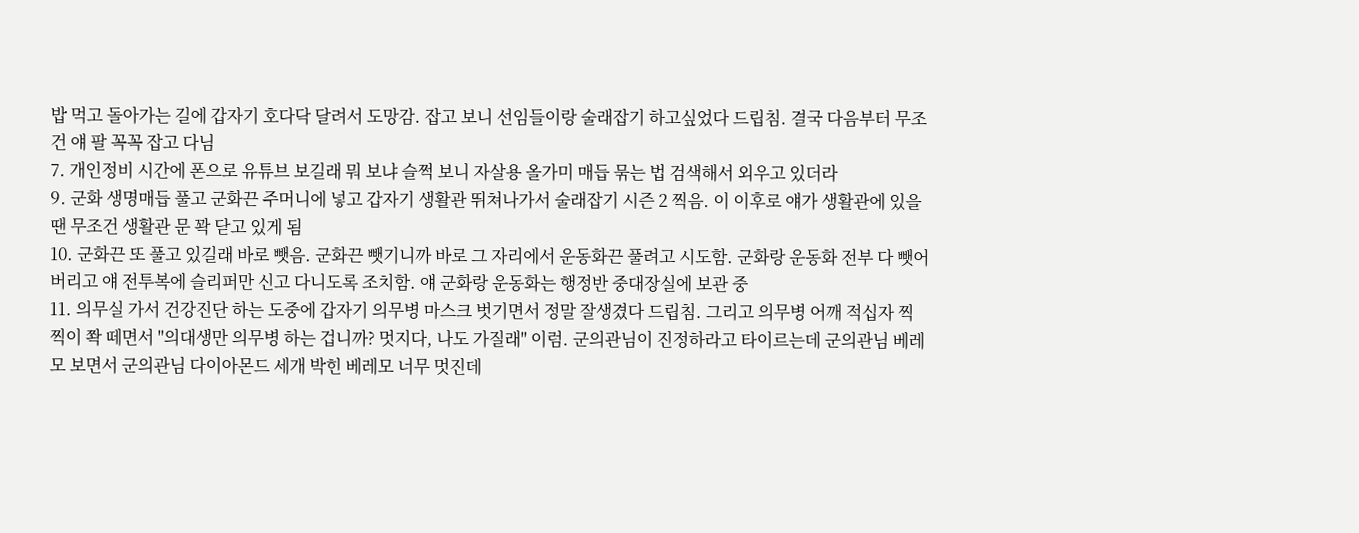밥 먹고 돌아가는 길에 갑자기 호다닥 달려서 도망감. 잡고 보니 선임들이랑 술래잡기 하고싶었다 드립침. 결국 다음부터 무조건 얘 팔 꼭꼭 잡고 다님
7. 개인정비 시간에 폰으로 유튜브 보길래 뭐 보냐 슬쩍 보니 자살용 올가미 매듭 묶는 법 검색해서 외우고 있더라
9. 군화 생명매듭 풀고 군화끈 주머니에 넣고 갑자기 생활관 뛰쳐나가서 술래잡기 시즌 2 찍음. 이 이후로 얘가 생활관에 있을 땐 무조건 생활관 문 꽉 닫고 있게 됨
10. 군화끈 또 풀고 있길래 바로 뺏음. 군화끈 뺏기니까 바로 그 자리에서 운동화끈 풀려고 시도함. 군화랑 운동화 전부 다 뺏어버리고 얘 전투복에 슬리퍼만 신고 다니도록 조치함. 얘 군화랑 운동화는 행정반 중대장실에 보관 중
11. 의무실 가서 건강진단 하는 도중에 갑자기 의무병 마스크 벗기면서 정말 잘생겼다 드립침. 그리고 의무병 어깨 적십자 찍찍이 쫙 떼면서 "의대생만 의무병 하는 겁니까? 멋지다, 나도 가질래" 이럼. 군의관님이 진정하라고 타이르는데 군의관님 베레모 보면서 군의관님 다이아몬드 세개 박힌 베레모 너무 멋진데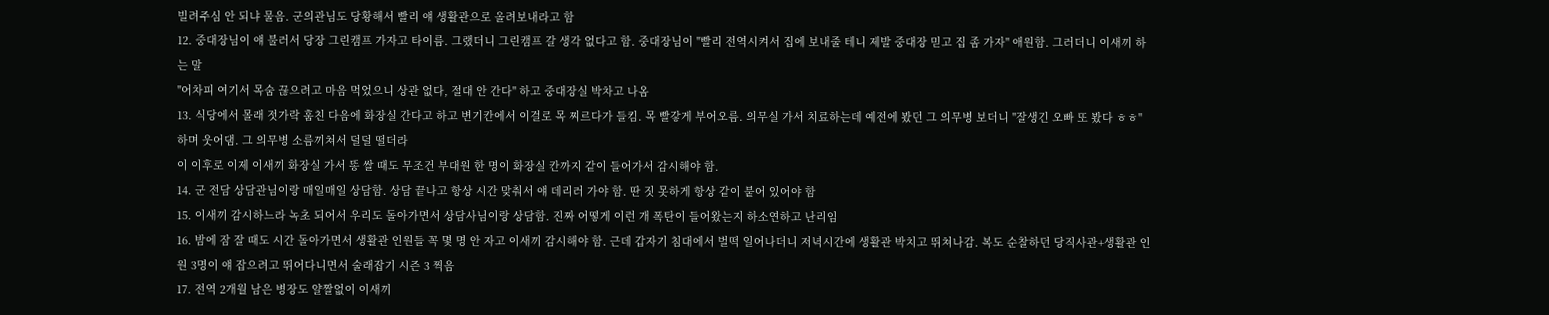빌려주심 안 되냐 물음. 군의관님도 당황해서 빨리 얘 생활관으로 올려보내라고 함
12. 중대장님이 얘 불러서 당장 그린캠프 가자고 타이름. 그랬더니 그린캠프 갈 생각 없다고 함. 중대장님이 "빨리 전역시켜서 집에 보내줄 테니 제발 중대장 믿고 집 좀 가자" 애원함. 그러더니 이새끼 하는 말
"어차피 여기서 목숨 끊으려고 마음 먹었으니 상관 없다, 절대 안 간다" 하고 중대장실 박차고 나옴
13. 식당에서 몰래 젓가락 훔친 다음에 화장실 간다고 하고 변기칸에서 이걸로 목 찌르다가 들킴. 목 빨갛게 부어오름. 의무실 가서 치료하는데 예전에 봤던 그 의무병 보더니 "잘생긴 오빠 또 봤다 ㅎㅎ" 하며 웃어댐. 그 의무병 소름끼쳐서 덜덜 떨더라
이 이후로 이제 이새끼 화장실 가서 똥 쌀 때도 무조건 부대원 한 명이 화장실 칸까지 같이 들어가서 감시해야 함.
14. 군 전담 상담관님이랑 매일매일 상담함. 상담 끝나고 항상 시간 맞춰서 얘 데리러 가야 함. 딴 짓 못하게 항상 같이 붙어 있어야 함
15. 이새끼 감시하느라 녹초 되어서 우리도 돌아가면서 상담사님이랑 상담함. 진짜 어떻게 이런 개 폭탄이 들어왔는지 하소연하고 난리임
16. 밤에 잠 잘 때도 시간 돌아가면서 생활관 인원들 꼭 몇 명 안 자고 이새끼 감시해야 함. 근데 갑자기 침대에서 벌떡 일어나더니 저녁시간에 생활관 박치고 뛰쳐나감. 복도 순찰하던 당직사관+생활관 인원 3명이 얘 잡으려고 뛰어다니면서 술래잡기 시즌 3 찍음
17. 전역 2개월 남은 병장도 얄짤없이 이새끼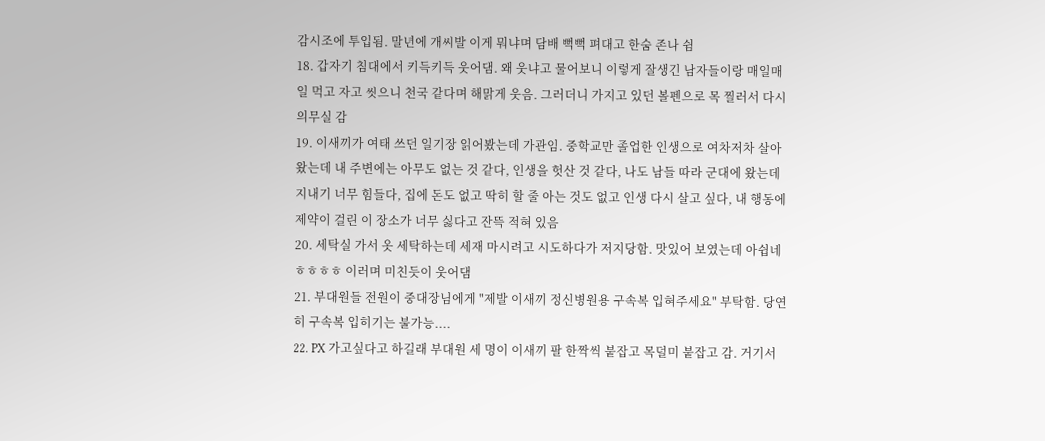감시조에 투입됨. 말년에 개씨발 이게 뭐냐며 담배 뻑뻑 펴대고 한숨 존나 쉼
18. 갑자기 침대에서 키득키득 웃어댐. 왜 웃냐고 물어보니 이렇게 잘생긴 남자들이랑 매일매일 먹고 자고 씻으니 천국 같다며 해맑게 웃음. 그러더니 가지고 있던 볼펜으로 목 찔러서 다시 의무실 감
19. 이새끼가 여태 쓰던 일기장 읽어봤는데 가관임. 중학교만 졸업한 인생으로 여차저차 살아왔는데 내 주변에는 아무도 없는 것 같다, 인생을 헛산 것 같다, 나도 남들 따라 군대에 왔는데 지내기 너무 힘들다, 집에 돈도 없고 딱히 할 줄 아는 것도 없고 인생 다시 살고 싶다, 내 행동에 제약이 걸린 이 장소가 너무 싫다고 잔뜩 적혀 있음
20. 세탁실 가서 옷 세탁하는데 세재 마시려고 시도하다가 저지당함. 맛있어 보였는데 아쉽네 ㅎㅎㅎㅎ 이러며 미친듯이 웃어댐
21. 부대원들 전원이 중대장님에게 "제발 이새끼 정신병원용 구속복 입혀주세요" 부탁함. 당연히 구속복 입히기는 불가능....
22. PX 가고싶다고 하길래 부대원 세 명이 이새끼 팔 한짝씩 붙잡고 목덜미 붙잡고 감. 거기서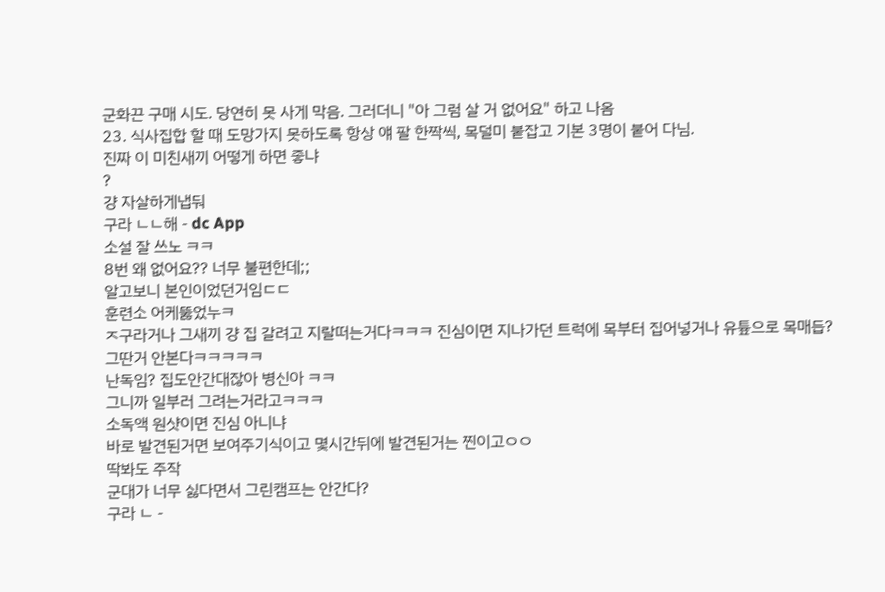군화끈 구매 시도. 당연히 못 사게 막음. 그러더니 "아 그럼 살 거 없어요" 하고 나옴
23. 식사집합 할 때 도망가지 못하도록 항상 얘 팔 한짝씩, 목덜미 붙잡고 기본 3명이 붙어 다님.
진짜 이 미친새끼 어떻게 하면 좋냐
?
걍 자살하게냅둬
구라 ㄴㄴ해 - dc App
소설 잘 쓰노 ㅋㅋ
8번 왜 없어요?? 너무 불편한데;;
알고보니 본인이었던거임ㄷㄷ
훈련소 어케뚫었누ㅋ
ㅈ구라거나 그새끼 걍 집 갈려고 지랄떠는거다ㅋㅋㅋ 진심이면 지나가던 트럭에 목부터 집어넣거나 유튶으로 목매듭? 그딴거 안본다ㅋㅋㅋㅋㅋ
난독임? 집도안간대잖아 병신아 ㅋㅋ
그니까 일부러 그려는거라고ㅋㅋㅋ
소독액 원샷이면 진심 아니냐
바로 발견된거면 보여주기식이고 몇시간뒤에 발견된거는 찐이고ㅇㅇ
딱봐도 주작
군대가 너무 싫다면서 그린캠프는 안간다?
구라 ㄴ -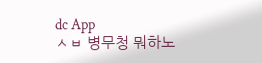dc App
ㅅㅂ 병무청 뭐하노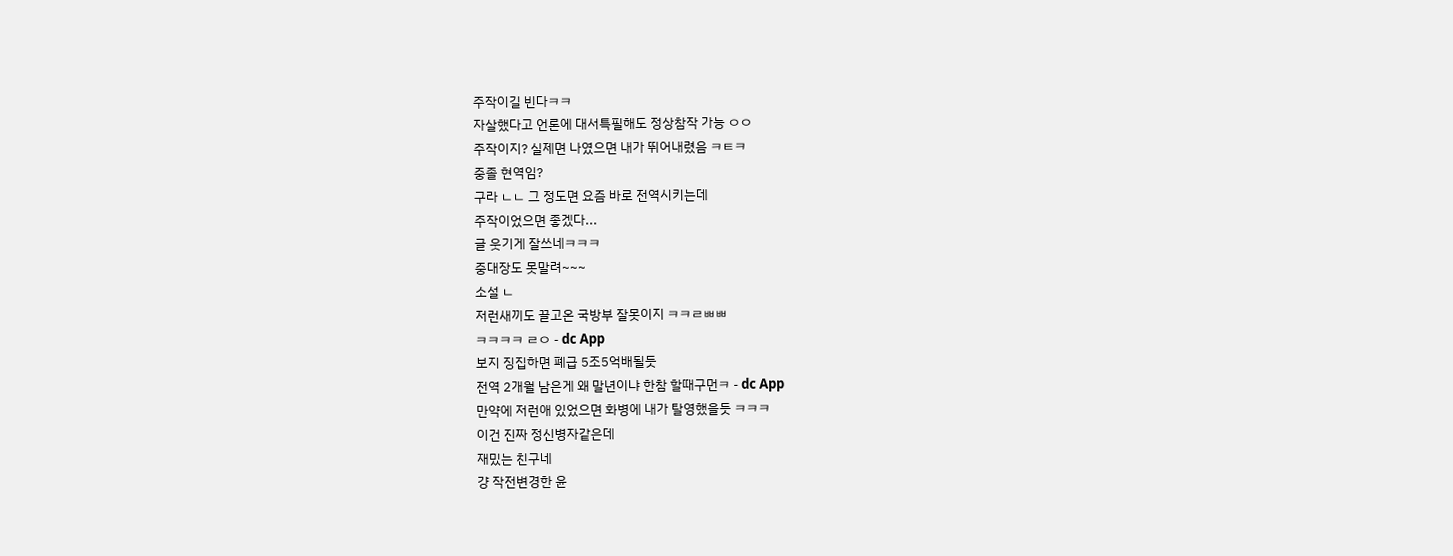주작이길 빈다ㅋㅋ
자살했다고 언론에 대서특필해도 정상참작 가능 ㅇㅇ
주작이지? 실제면 나였으면 내가 뛰어내렸음 ㅋㅌㅋ
중졸 현역임?
구라 ㄴㄴ 그 정도면 요즘 바로 전역시키는데
주작이었으면 좋겠다...
글 웃기게 잘쓰네ㅋㅋㅋ
중대장도 못말려~~~
소설 ㄴ
저런새끼도 끌고온 국방부 잘못이지 ㅋㅋㄹㅃㅃ
ㅋㅋㅋㅋ ㄹㅇ - dc App
보지 징집하면 폐급 5조5억배될듯
전역 2개월 남은게 왜 말년이냐 한참 할때구먼ㅋ - dc App
만약에 저런애 있었으면 화병에 내가 탈영했을듯 ㅋㅋㅋ
이건 진짜 정신병자같은데
재밌는 친구네
걍 작전변경한 윤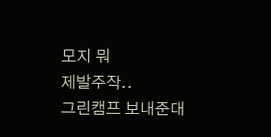모지 뭐
제발주작..
그린캠프 보내준대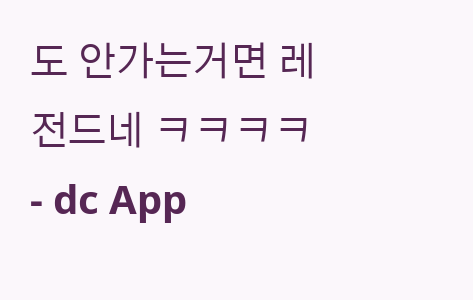도 안가는거면 레전드네 ㅋㅋㅋㅋ - dc App